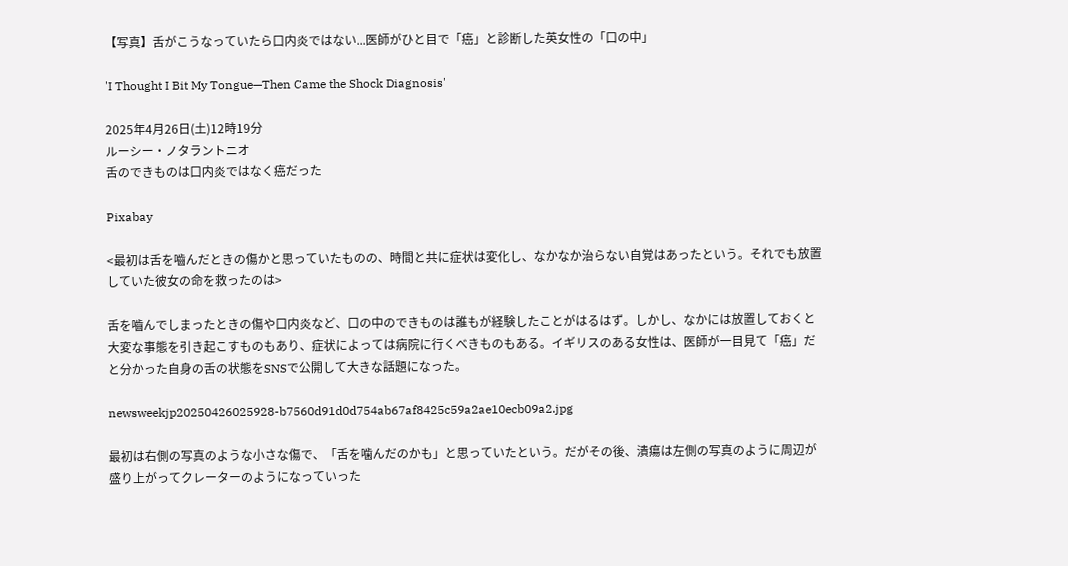【写真】舌がこうなっていたら口内炎ではない...医師がひと目で「癌」と診断した英女性の「口の中」

'I Thought I Bit My Tongue—Then Came the Shock Diagnosis'

2025年4月26日(土)12時19分
ルーシー・ノタラントニオ
舌のできものは口内炎ではなく癌だった

Pixabay

<最初は舌を嚙んだときの傷かと思っていたものの、時間と共に症状は変化し、なかなか治らない自覚はあったという。それでも放置していた彼女の命を救ったのは>

舌を嚙んでしまったときの傷や口内炎など、口の中のできものは誰もが経験したことがはるはず。しかし、なかには放置しておくと大変な事態を引き起こすものもあり、症状によっては病院に行くべきものもある。イギリスのある女性は、医師が一目見て「癌」だと分かった自身の舌の状態をSNSで公開して大きな話題になった。

newsweekjp20250426025928-b7560d91d0d754ab67af8425c59a2ae10ecb09a2.jpg

最初は右側の写真のような小さな傷で、「舌を噛んだのかも」と思っていたという。だがその後、潰瘍は左側の写真のように周辺が盛り上がってクレーターのようになっていった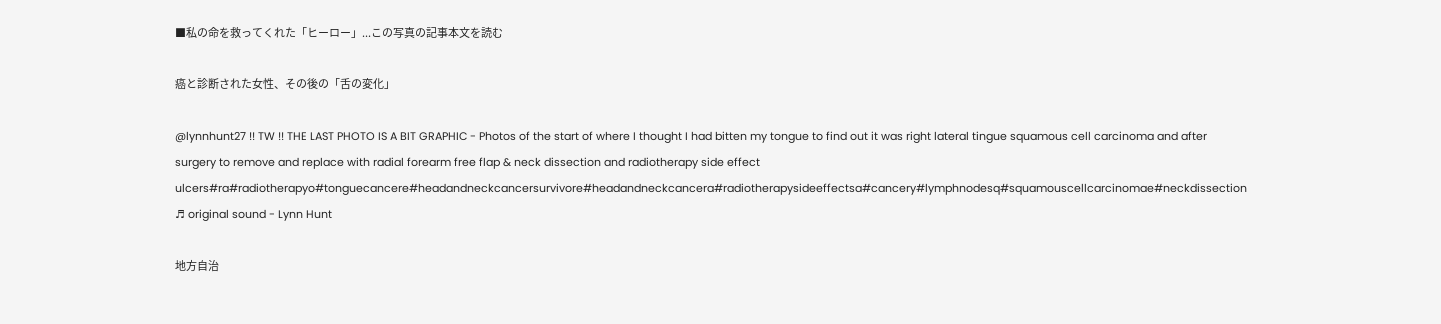■私の命を救ってくれた「ヒーロー」...この写真の記事本文を読む

癌と診断された女性、その後の「舌の変化」

@lynnhunt27 !! TW !! THE LAST PHOTO IS A BIT GRAPHIC - Photos of the start of where I thought I had bitten my tongue to find out it was right lateral tingue squamous cell carcinoma and after surgery to remove and replace with radial forearm free flap & neck dissection and radiotherapy side effect ulcers#ra#radiotherapyo#tonguecancere#headandneckcancersurvivore#headandneckcancera#radiotherapysideeffectsa#cancery#lymphnodesq#squamouscellcarcinomae#neckdissection ♬ original sound - Lynn Hunt

地方自治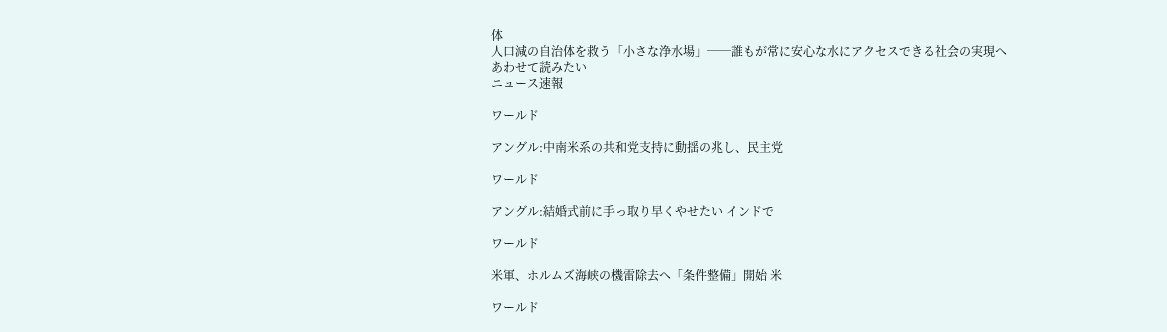体
人口減の自治体を救う「小さな浄水場」──誰もが常に安心な水にアクセスできる社会の実現へ
あわせて読みたい
ニュース速報

ワールド

アングル:中南米系の共和党支持に動揺の兆し、民主党

ワールド

アングル:結婚式前に手っ取り早くやせたい インドで

ワールド

米軍、ホルムズ海峡の機雷除去へ「条件整備」開始 米

ワールド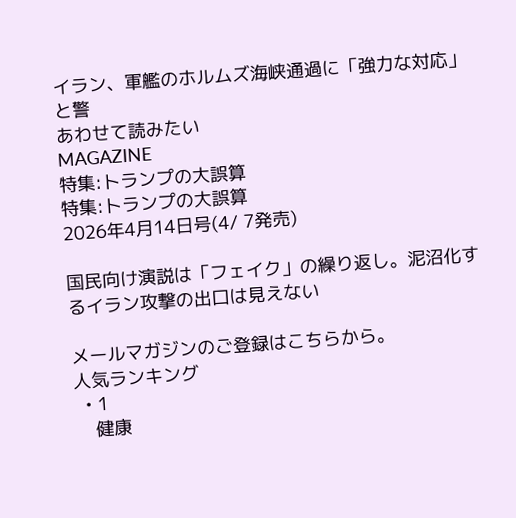イラン、軍艦のホルムズ海峡通過に「強力な対応」と警
あわせて読みたい
MAGAZINE
特集:トランプの大誤算
特集:トランプの大誤算
2026年4月14日号(4/ 7発売)

国民向け演説は「フェイク」の繰り返し。泥沼化するイラン攻撃の出口は見えない

メールマガジンのご登録はこちらから。
人気ランキング
  • 1
    健康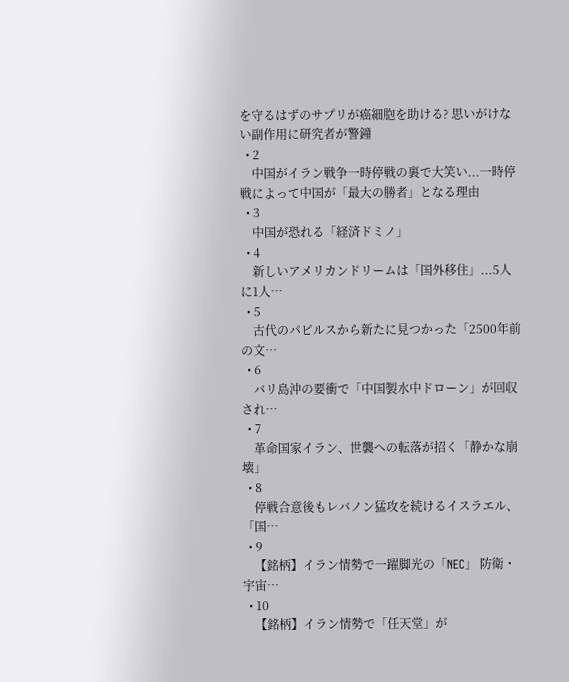を守るはずのサプリが癌細胞を助ける? 思いがけない副作用に研究者が警鐘
  • 2
    中国がイラン戦争一時停戦の裏で大笑い...一時停戦によって中国が「最大の勝者」となる理由
  • 3
    中国が恐れる「経済ドミノ」
  • 4
    新しいアメリカンドリームは「国外移住」...5人に1人…
  • 5
    古代のパピルスから新たに見つかった「2500年前の文…
  • 6
    バリ島沖の要衝で「中国製水中ドローン」が回収され…
  • 7
    革命国家イラン、世襲への転落が招く「静かな崩壊」
  • 8
    停戦合意後もレバノン猛攻を続けるイスラエル、「国…
  • 9
    【銘柄】イラン情勢で一躍脚光の「NEC」 防衛・宇宙…
  • 10
    【銘柄】イラン情勢で「任天堂」が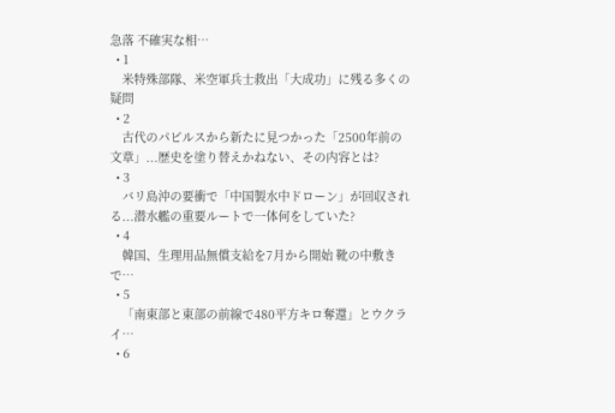急落 不確実な相…
  • 1
    米特殊部隊、米空軍兵士救出「大成功」に残る多くの疑問
  • 2
    古代のパピルスから新たに見つかった「2500年前の文章」...歴史を塗り替えかねない、その内容とは?
  • 3
    バリ島沖の要衝で「中国製水中ドローン」が回収される...潜水艦の重要ルートで一体何をしていた?
  • 4
    韓国、生理用品無償支給を7月から開始 靴の中敷きで…
  • 5
    「南東部と東部の前線で480平方キロ奪還」とウクライ…
  • 6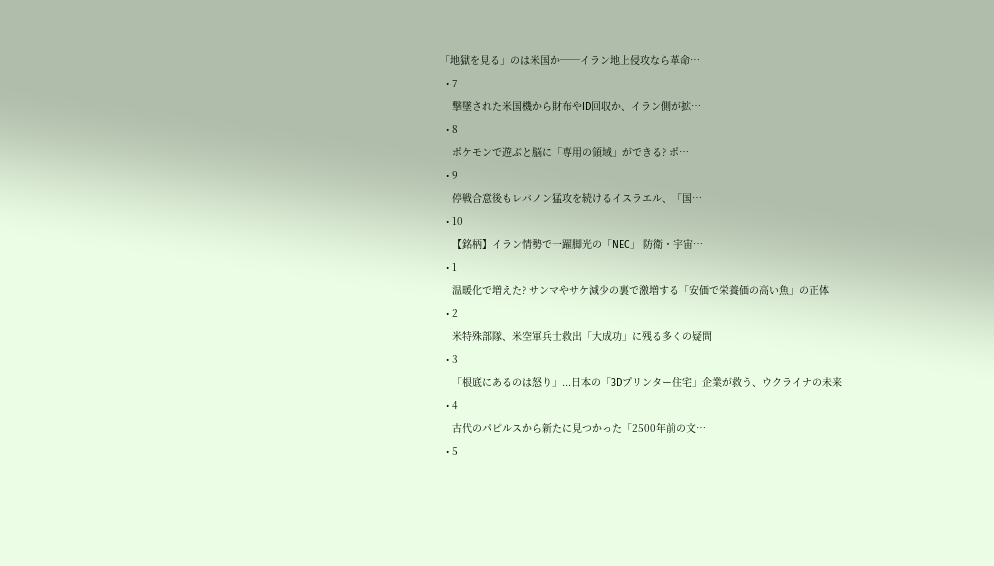「地獄を見る」のは米国か──イラン地上侵攻なら革命…
  • 7
    撃墜された米国機から財布やID回収か、イラン側が拡…
  • 8
    ポケモンで遊ぶと脳に「専用の領域」ができる? ポ…
  • 9
    停戦合意後もレバノン猛攻を続けるイスラエル、「国…
  • 10
    【銘柄】イラン情勢で一躍脚光の「NEC」 防衛・宇宙…
  • 1
    温暖化で増えた? サンマやサケ減少の裏で激増する「安価で栄養価の高い魚」の正体
  • 2
    米特殊部隊、米空軍兵士救出「大成功」に残る多くの疑問
  • 3
    「根底にあるのは怒り」...日本の「3Dプリンター住宅」企業が救う、ウクライナの未来
  • 4
    古代のパピルスから新たに見つかった「2500年前の文…
  • 5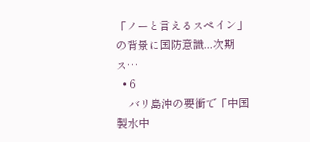「ノーと言えるスペイン」の背景に国防意識...次期ス…
  • 6
    バリ島沖の要衝で「中国製水中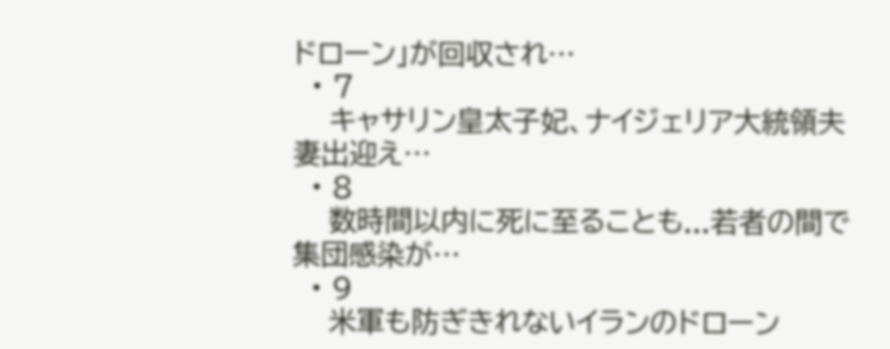ドローン」が回収され…
  • 7
    キャサリン皇太子妃、ナイジェリア大統領夫妻出迎え…
  • 8
    数時間以内に死に至ることも...若者の間で集団感染が…
  • 9
    米軍も防ぎきれないイランのドローン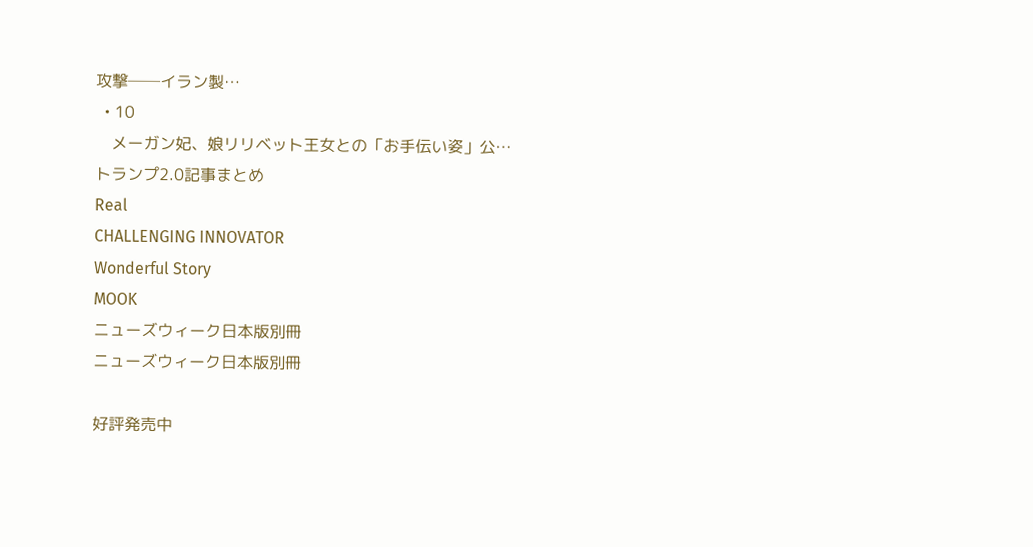攻撃──イラン製…
  • 10
    メーガン妃、娘リリベット王女との「お手伝い姿」公…
トランプ2.0記事まとめ
Real
CHALLENGING INNOVATOR
Wonderful Story
MOOK
ニューズウィーク日本版別冊
ニューズウィーク日本版別冊

好評発売中